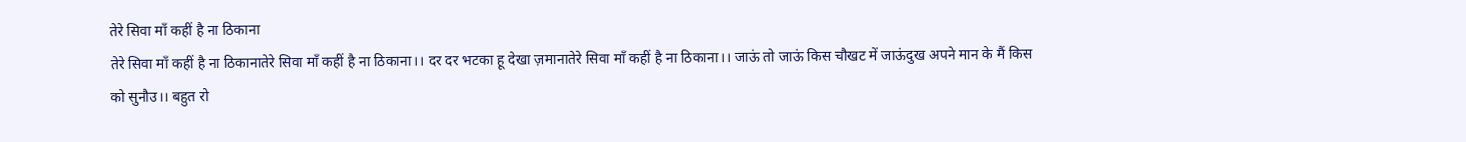तेरे सिवा माँ कहीं है ना ठिकाना
तेरे सिवा माँ कहीं है ना ठिकानातेरे सिवा माँ कहीं है ना ठिकाना।। दर दर भटका हू देखा ज़मानातेरे सिवा माँ कहीं है ना ठिकाना।। जाऊं तो जाऊं किस चौखट में जाऊंदुख अपने मान के मैं किस को सुनौउ।। बहुत रो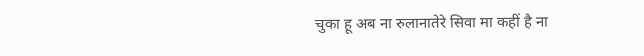चुका हू अब ना रुलानातेरे सिवा मा कहीं है ना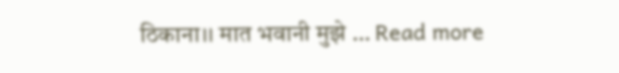ठिकाना।। मात भवानी मुझे … Read more